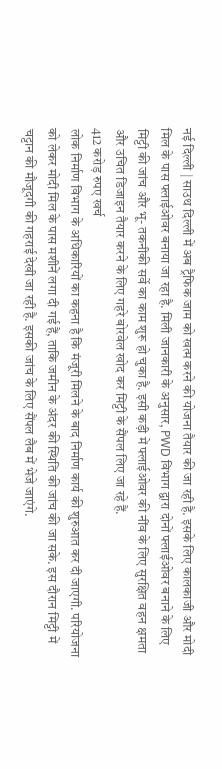नई दिल्ली | साउथ दिल्ली में अब ट्रैफिक जाम को खत्म करने की योजना तैयार की जा रही है. इसके लिए कालकाजी और मोदी मिल के पास फ्लाईओवर बनाया जा रहा है. मिली जानकारी के अनुसार, PWD विभाग द्वारा दोनों फ्लाईओवर बनाने के लिए मिट्टी की जांच और भू- तकनीकी सर्वे का काम शुरू हो चुका है. इसी कड़ी में फ्लाईओवर की नींव के लिए सुरक्षित वहन क्षमता और उचित डिजाइन तैयार करने के लिए गहरे बोरवेल खोद कर मिट्टी के सैंपल लिए जा रहे हैं.
412 करोड़ रुपए खर्च
लोक निर्माण विभाग के अधिकारियों का कहना है कि मंजूरी मिलने के बाद निर्माण कार्य की शुरुआत कर दी जाएगी. परियोजना को लेकर मोदी मिल के पास मशीनें लगा दी गई हैं, ताकि जमीन के अंदर की स्थिति की जांच की जा सके. इस दौरान मिट्टी में चट्टान की मौजूदगी की गहराई देखी जा रही है. इसकी जांच के लिए सैंपल लैब में भेजे जाएंगे.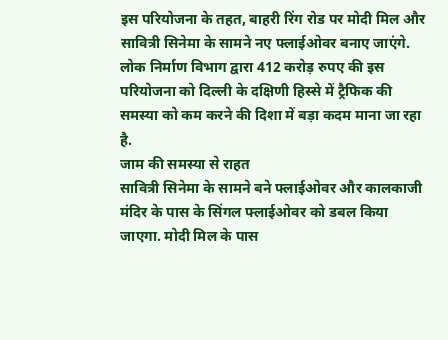इस परियोजना के तहत, बाहरी रिंग रोड पर मोदी मिल और सावित्री सिनेमा के सामने नए फ्लाईओवर बनाए जाएंगे. लोक निर्माण विभाग द्वारा 412 करोड़ रुपए की इस परियोजना को दिल्ली के दक्षिणी हिस्से में ट्रैफिक की समस्या को कम करने की दिशा में बड़ा कदम माना जा रहा है.
जाम की समस्या से राहत
सावित्री सिनेमा के सामने बने फ्लाईओवर और कालकाजी मंदिर के पास के सिंगल फ्लाईओवर को डबल किया जाएगा. मोदी मिल के पास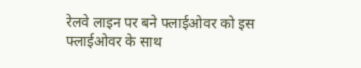रेलवे लाइन पर बने फ्लाईओवर को इस फ्लाईओवर के साथ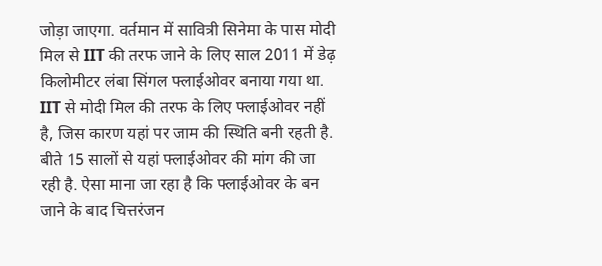जोड़ा जाएगा. वर्तमान में सावित्री सिनेमा के पास मोदी मिल से IIT की तरफ जाने के लिए साल 2011 में डेढ़ किलोमीटर लंबा सिंगल फ्लाईओवर बनाया गया था. IIT से मोदी मिल की तरफ के लिए फ्लाईओवर नहीं है, जिस कारण यहां पर जाम की स्थिति बनी रहती है.
बीते 15 सालों से यहां फ्लाईओवर की मांग की जा रही है. ऐसा माना जा रहा है कि फ्लाईओवर के बन जाने के बाद चित्तरंजन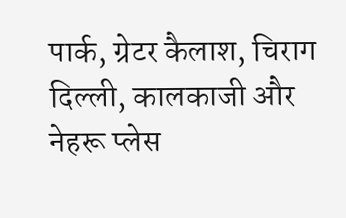पार्क, ग्रेटर कैलाश, चिराग दिल्ली, कालकाजी और नेहरू प्लेस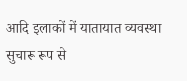आदि इलाकों में यातायात व्यवस्था सुचारू रूप से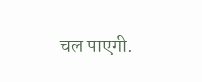चल पाएगी.